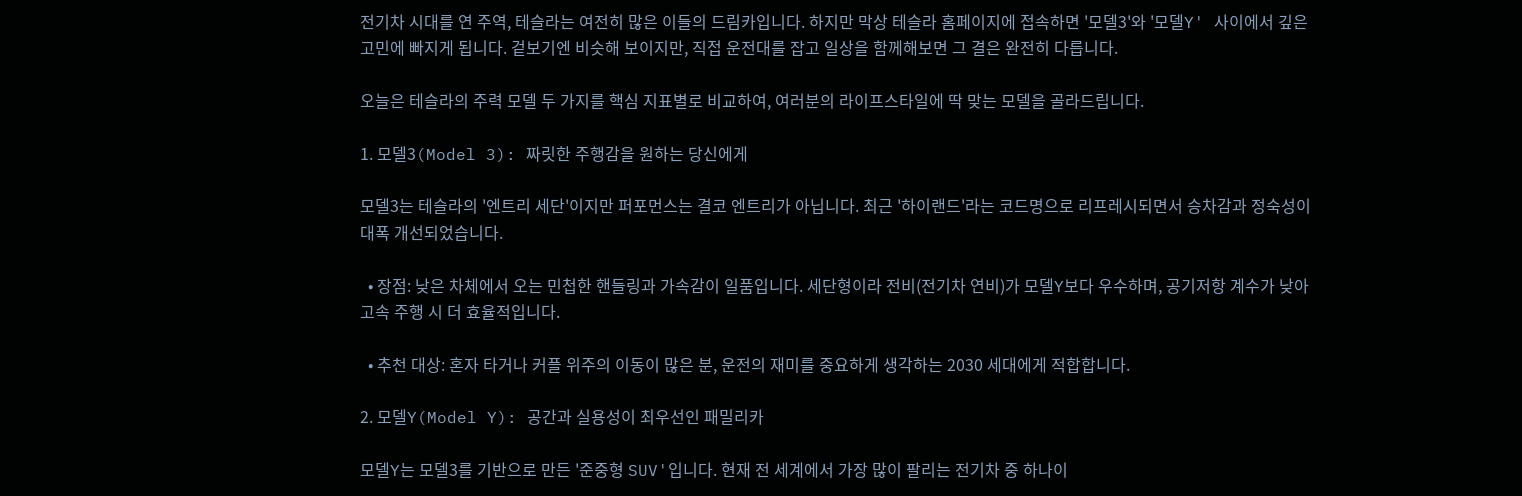전기차 시대를 연 주역, 테슬라는 여전히 많은 이들의 드림카입니다. 하지만 막상 테슬라 홈페이지에 접속하면 '모델3'와 '모델Y' 사이에서 깊은 고민에 빠지게 됩니다. 겉보기엔 비슷해 보이지만, 직접 운전대를 잡고 일상을 함께해보면 그 결은 완전히 다릅니다.

오늘은 테슬라의 주력 모델 두 가지를 핵심 지표별로 비교하여, 여러분의 라이프스타일에 딱 맞는 모델을 골라드립니다.

1. 모델3(Model 3): 짜릿한 주행감을 원하는 당신에게

모델3는 테슬라의 '엔트리 세단'이지만 퍼포먼스는 결코 엔트리가 아닙니다. 최근 '하이랜드'라는 코드명으로 리프레시되면서 승차감과 정숙성이 대폭 개선되었습니다.

  • 장점: 낮은 차체에서 오는 민첩한 핸들링과 가속감이 일품입니다. 세단형이라 전비(전기차 연비)가 모델Y보다 우수하며, 공기저항 계수가 낮아 고속 주행 시 더 효율적입니다.

  • 추천 대상: 혼자 타거나 커플 위주의 이동이 많은 분, 운전의 재미를 중요하게 생각하는 2030 세대에게 적합합니다.

2. 모델Y(Model Y): 공간과 실용성이 최우선인 패밀리카

모델Y는 모델3를 기반으로 만든 '준중형 SUV'입니다. 현재 전 세계에서 가장 많이 팔리는 전기차 중 하나이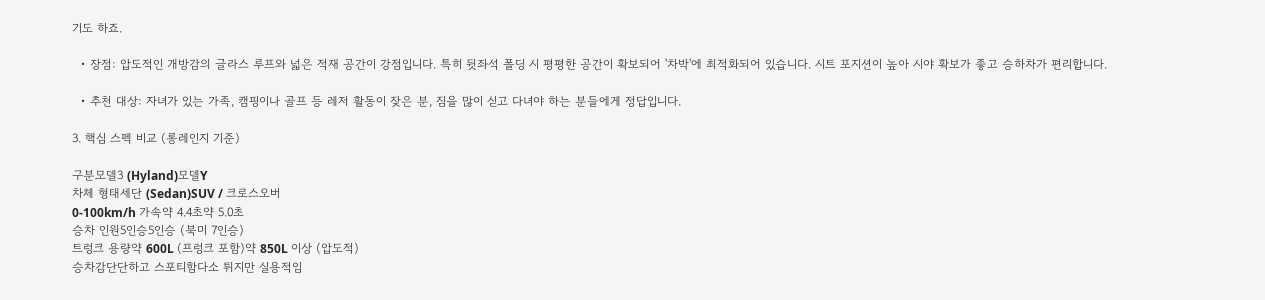기도 하죠.

  • 장점: 압도적인 개방감의 글라스 루프와 넓은 적재 공간이 강점입니다. 특히 뒷좌석 폴딩 시 평평한 공간이 확보되어 '차박'에 최적화되어 있습니다. 시트 포지션이 높아 시야 확보가 좋고 승하차가 편리합니다.

  • 추천 대상: 자녀가 있는 가족, 캠핑이나 골프 등 레저 활동이 잦은 분, 짐을 많이 싣고 다녀야 하는 분들에게 정답입니다.

3. 핵심 스펙 비교 (롱레인지 기준)

구분모델3 (Hyland)모델Y
차체 형태세단 (Sedan)SUV / 크로스오버
0-100km/h 가속약 4.4초약 5.0초
승차 인원5인승5인승 (북미 7인승)
트렁크 용량약 600L (프렁크 포함)약 850L 이상 (압도적)
승차감단단하고 스포티함다소 튀지만 실용적임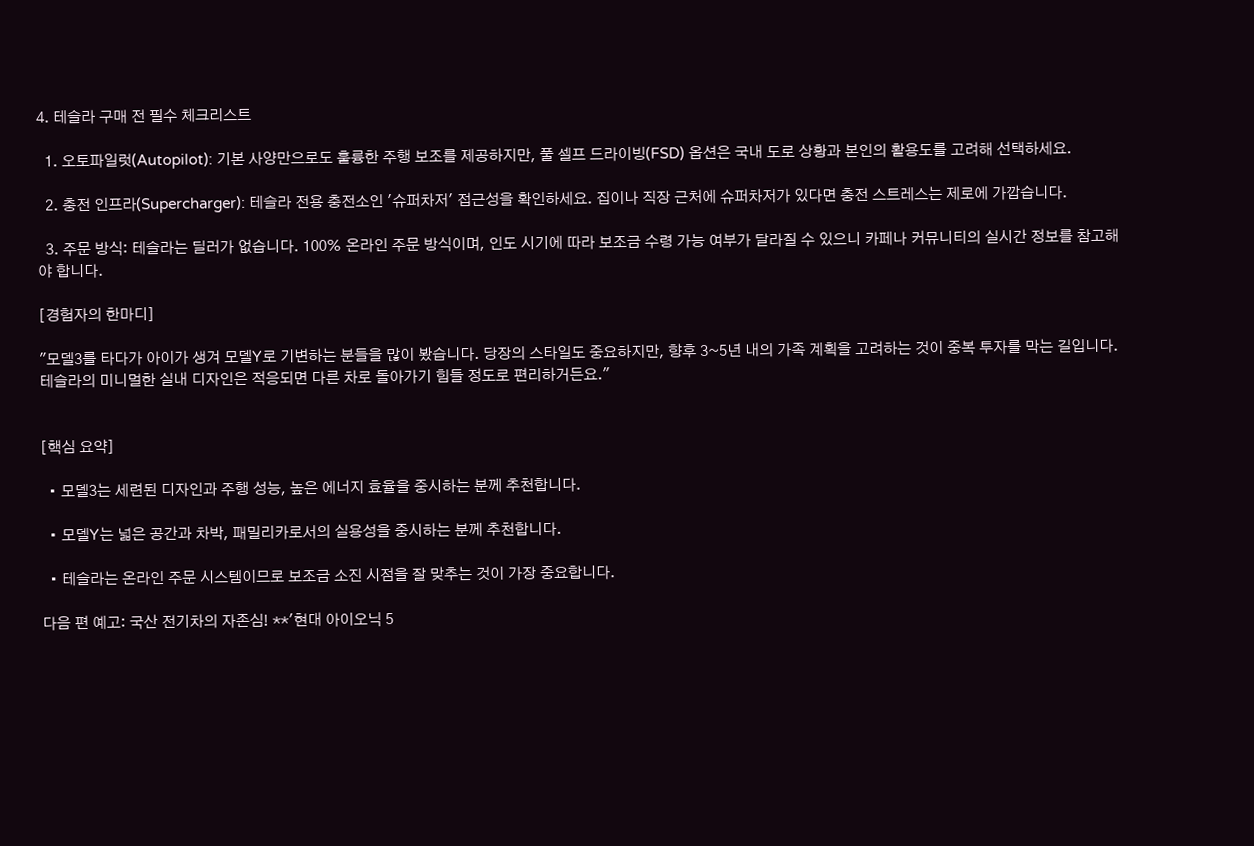4. 테슬라 구매 전 필수 체크리스트

  1. 오토파일럿(Autopilot): 기본 사양만으로도 훌륭한 주행 보조를 제공하지만, 풀 셀프 드라이빙(FSD) 옵션은 국내 도로 상황과 본인의 활용도를 고려해 선택하세요.

  2. 충전 인프라(Supercharger): 테슬라 전용 충전소인 '슈퍼차저' 접근성을 확인하세요. 집이나 직장 근처에 슈퍼차저가 있다면 충전 스트레스는 제로에 가깝습니다.

  3. 주문 방식: 테슬라는 딜러가 없습니다. 100% 온라인 주문 방식이며, 인도 시기에 따라 보조금 수령 가능 여부가 달라질 수 있으니 카페나 커뮤니티의 실시간 정보를 참고해야 합니다.

[경험자의 한마디]

"모델3를 타다가 아이가 생겨 모델Y로 기변하는 분들을 많이 봤습니다. 당장의 스타일도 중요하지만, 향후 3~5년 내의 가족 계획을 고려하는 것이 중복 투자를 막는 길입니다. 테슬라의 미니멀한 실내 디자인은 적응되면 다른 차로 돌아가기 힘들 정도로 편리하거든요."


[핵심 요약]

  • 모델3는 세련된 디자인과 주행 성능, 높은 에너지 효율을 중시하는 분께 추천합니다.

  • 모델Y는 넓은 공간과 차박, 패밀리카로서의 실용성을 중시하는 분께 추천합니다.

  • 테슬라는 온라인 주문 시스템이므로 보조금 소진 시점을 잘 맞추는 것이 가장 중요합니다.

다음 편 예고: 국산 전기차의 자존심! **'현대 아이오닉 5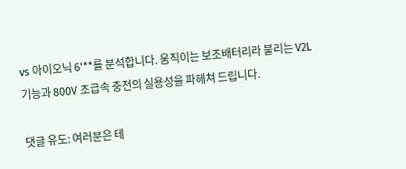vs 아이오닉 6'**를 분석합니다. 움직이는 보조배터리라 불리는 V2L 기능과 800V 초급속 충전의 실용성을 파헤쳐 드립니다.

댓글 유도: 여러분은 테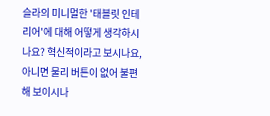슬라의 미니멀한 '태블릿 인테리어'에 대해 어떻게 생각하시나요? 혁신적이라고 보시나요, 아니면 물리 버튼이 없어 불편해 보이시나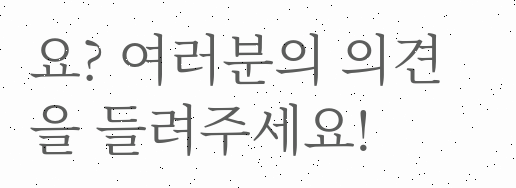요? 여러분의 의견을 들려주세요!